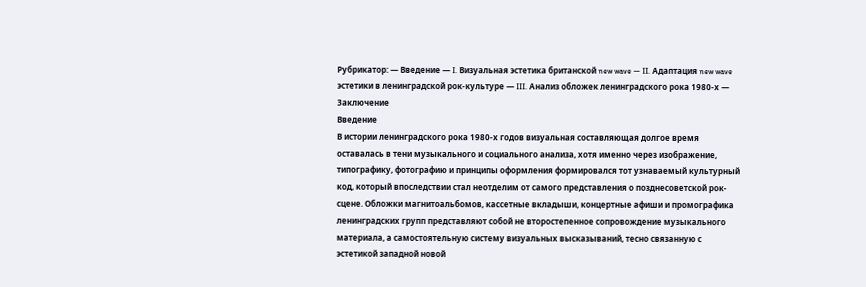Рубрикатор: — Введение — I. Визуальная эстетика британской new wave — II. Адаптация new wave эстетики в ленинградской рок-культуре — III. Анализ обложек ленинградского рока 1980-х — Заключение
Введение
В истории ленинградского рока 1980-х годов визуальная составляющая долгое время оставалась в тени музыкального и социального анализа, хотя именно через изображение, типографику, фотографию и принципы оформления формировался тот узнаваемый культурный код, который впоследствии стал неотделим от самого представления о позднесоветской рок-сцене. Обложки магнитоальбомов, кассетные вкладыши, концертные афиши и промографика ленинградских групп представляют собой не второстепенное сопровождение музыкального материала, а самостоятельную систему визуальных высказываний, тесно связанную с эстетикой западной новой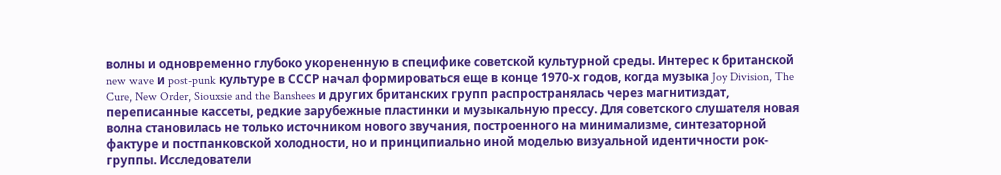волны и одновременно глубоко укорененную в специфике советской культурной среды. Интерес к британской new wave и post-punk культуре в СССР начал формироваться еще в конце 1970-х годов, когда музыка Joy Division, The Cure, New Order, Siouxsie and the Banshees и других британских групп распространялась через магнитиздат, переписанные кассеты, редкие зарубежные пластинки и музыкальную прессу. Для советского слушателя новая волна становилась не только источником нового звучания, построенного на минимализме, синтезаторной фактуре и постпанковской холодности, но и принципиально иной моделью визуальной идентичности рок-группы. Исследователи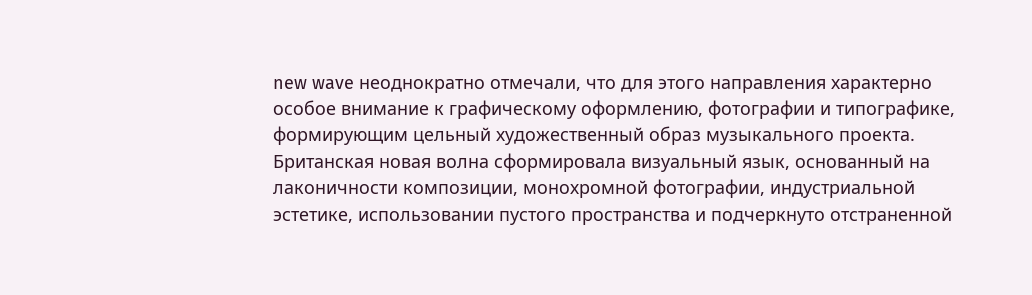new wave неоднократно отмечали, что для этого направления характерно особое внимание к графическому оформлению, фотографии и типографике, формирующим цельный художественный образ музыкального проекта.
Британская новая волна сформировала визуальный язык, основанный на лаконичности композиции, монохромной фотографии, индустриальной эстетике, использовании пустого пространства и подчеркнуто отстраненной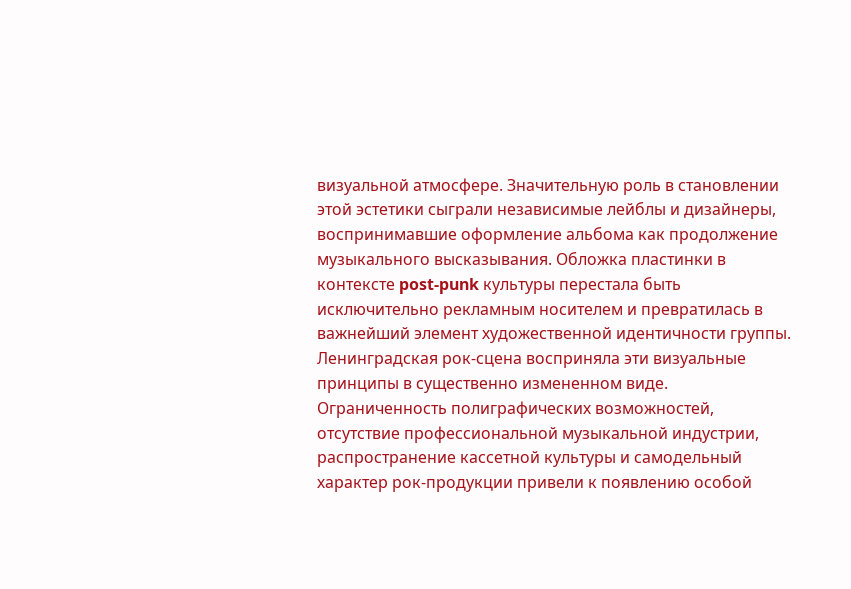визуальной атмосфере. Значительную роль в становлении этой эстетики сыграли независимые лейблы и дизайнеры, воспринимавшие оформление альбома как продолжение музыкального высказывания. Обложка пластинки в контексте post-punk культуры перестала быть исключительно рекламным носителем и превратилась в важнейший элемент художественной идентичности группы. Ленинградская рок-сцена восприняла эти визуальные принципы в существенно измененном виде. Ограниченность полиграфических возможностей, отсутствие профессиональной музыкальной индустрии, распространение кассетной культуры и самодельный характер рок-продукции привели к появлению особой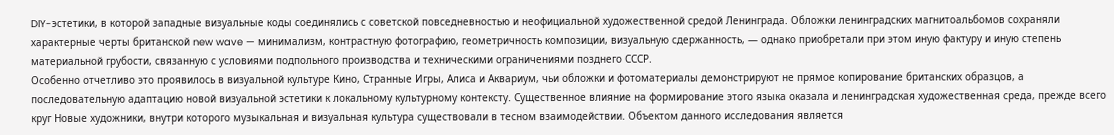DIY-эстетики, в которой западные визуальные коды соединялись с советской повседневностью и неофициальной художественной средой Ленинграда. Обложки ленинградских магнитоальбомов сохраняли характерные черты британской new wave — минимализм, контрастную фотографию, геометричность композиции, визуальную сдержанность, — однако приобретали при этом иную фактуру и иную степень материальной грубости, связанную с условиями подпольного производства и техническими ограничениями позднего СССР.
Особенно отчетливо это проявилось в визуальной культуре Кино, Странные Игры, Алиса и Аквариум, чьи обложки и фотоматериалы демонстрируют не прямое копирование британских образцов, а последовательную адаптацию новой визуальной эстетики к локальному культурному контексту. Существенное влияние на формирование этого языка оказала и ленинградская художественная среда, прежде всего круг Новые художники, внутри которого музыкальная и визуальная культура существовали в тесном взаимодействии. Объектом данного исследования является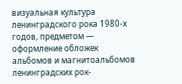визуальная культура ленинградского рока 1980-х годов, предметом — оформление обложек альбомов и магнитоальбомов ленинградских рок-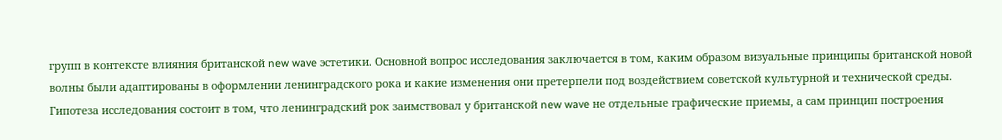групп в контексте влияния британской new wave эстетики. Основной вопрос исследования заключается в том, каким образом визуальные принципы британской новой волны были адаптированы в оформлении ленинградского рока и какие изменения они претерпели под воздействием советской культурной и технической среды.
Гипотеза исследования состоит в том, что ленинградский рок заимствовал у британской new wave не отдельные графические приемы, а сам принцип построения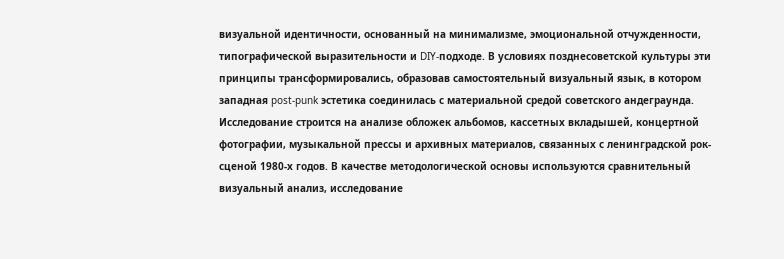визуальной идентичности, основанный на минимализме, эмоциональной отчужденности, типографической выразительности и DIY-подходе. В условиях позднесоветской культуры эти принципы трансформировались, образовав самостоятельный визуальный язык, в котором западная post-punk эстетика соединилась с материальной средой советского андеграунда. Исследование строится на анализе обложек альбомов, кассетных вкладышей, концертной фотографии, музыкальной прессы и архивных материалов, связанных с ленинградской рок-сценой 1980-х годов. В качестве методологической основы используются сравнительный визуальный анализ, исследование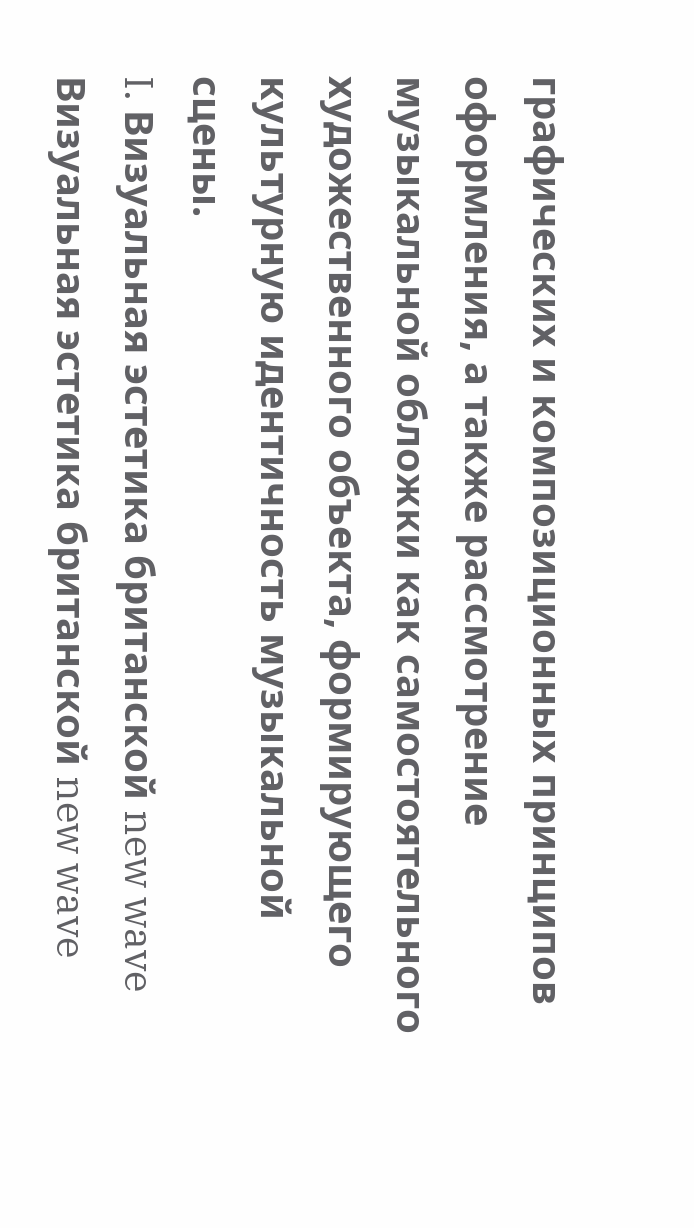графических и композиционных принципов оформления, а также рассмотрение музыкальной обложки как самостоятельного художественного объекта, формирующего культурную идентичность музыкальной сцены.
I. Визуальная эстетика британской new wave
Визуальная эстетика британской new wave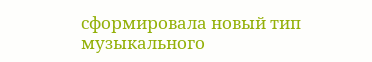сформировала новый тип музыкального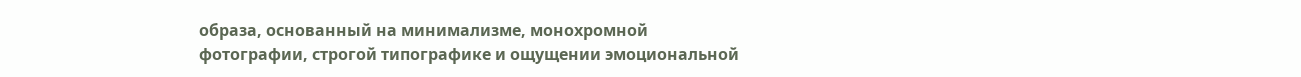образа, основанный на минимализме, монохромной фотографии, строгой типографике и ощущении эмоциональной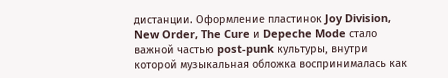дистанции. Оформление пластинок Joy Division, New Order, The Cure и Depeche Mode стало важной частью post-punk культуры, внутри которой музыкальная обложка воспринималась как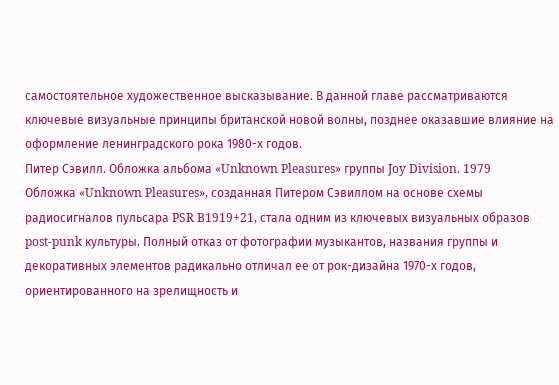самостоятельное художественное высказывание. В данной главе рассматриваются ключевые визуальные принципы британской новой волны, позднее оказавшие влияние на оформление ленинградского рока 1980-х годов.
Питер Сэвилл. Обложка альбома «Unknown Pleasures» группы Joy Division. 1979
Обложка «Unknown Pleasures», созданная Питером Сэвиллом на основе схемы радиосигналов пульсара PSR B1919+21, стала одним из ключевых визуальных образов post-punk культуры. Полный отказ от фотографии музыкантов, названия группы и декоративных элементов радикально отличал ее от рок-дизайна 1970-х годов, ориентированного на зрелищность и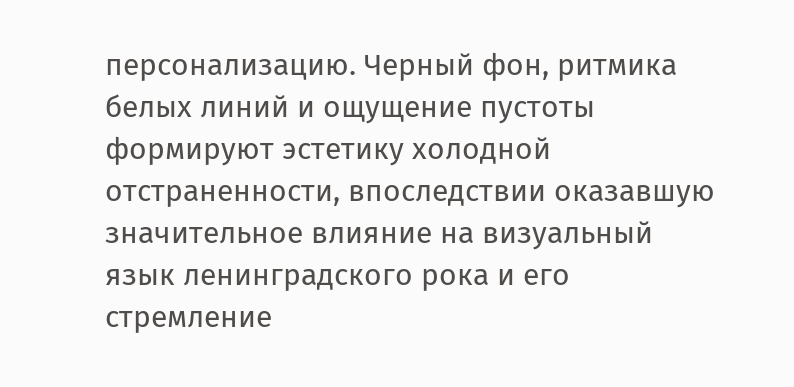персонализацию. Черный фон, ритмика белых линий и ощущение пустоты формируют эстетику холодной отстраненности, впоследствии оказавшую значительное влияние на визуальный язык ленинградского рока и его стремление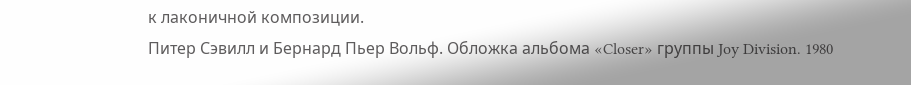к лаконичной композиции.
Питер Сэвилл и Бернард Пьер Вольф. Обложка альбома «Closer» группы Joy Division. 1980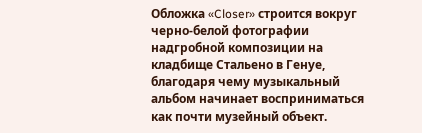Обложка «Closer» строится вокруг черно-белой фотографии надгробной композиции на кладбище Стальено в Генуе, благодаря чему музыкальный альбом начинает восприниматься как почти музейный объект.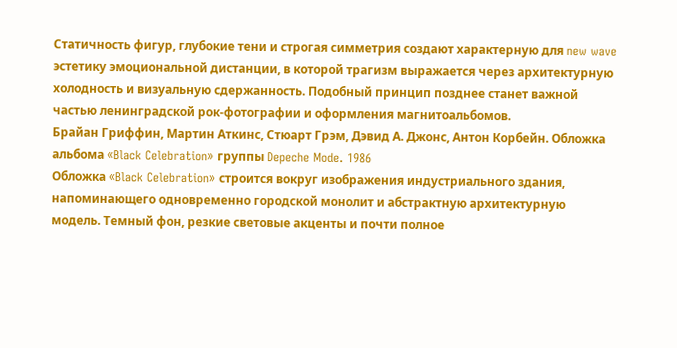Статичность фигур, глубокие тени и строгая симметрия создают характерную для new wave эстетику эмоциональной дистанции, в которой трагизм выражается через архитектурную холодность и визуальную сдержанность. Подобный принцип позднее станет важной частью ленинградской рок-фотографии и оформления магнитоальбомов.
Брайан Гриффин, Мартин Аткинс, Стюарт Грэм, Дэвид А. Джонс, Антон Корбейн. Обложка альбома «Black Celebration» группы Depeche Mode. 1986
Обложка «Black Celebration» строится вокруг изображения индустриального здания, напоминающего одновременно городской монолит и абстрактную архитектурную модель. Темный фон, резкие световые акценты и почти полное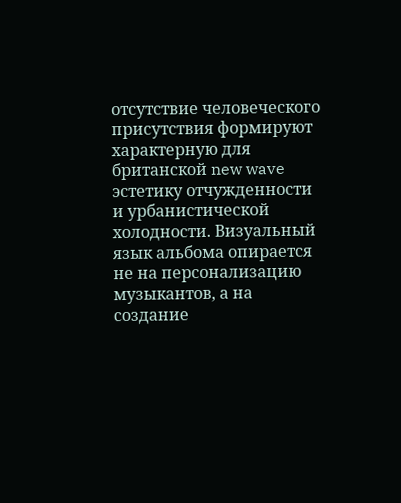отсутствие человеческого присутствия формируют характерную для британской new wave эстетику отчужденности и урбанистической холодности. Визуальный язык альбома опирается не на персонализацию музыкантов, а на создание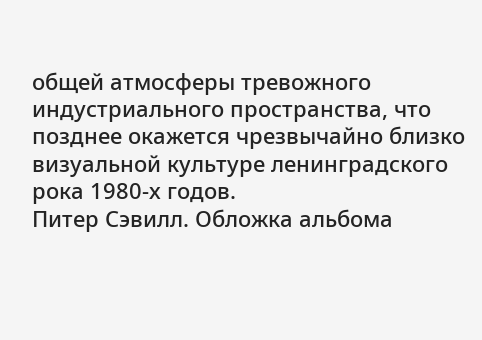общей атмосферы тревожного индустриального пространства, что позднее окажется чрезвычайно близко визуальной культуре ленинградского рока 1980-х годов.
Питер Сэвилл. Обложка альбома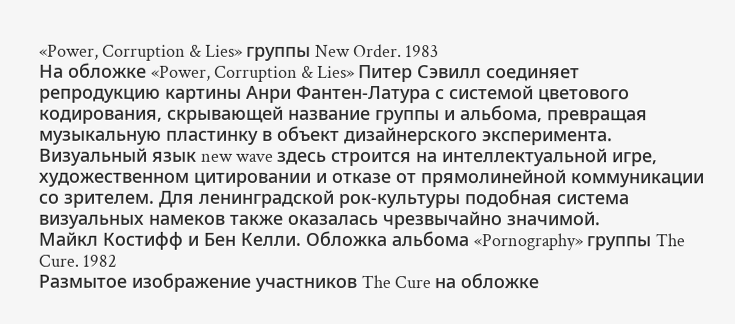«Power, Corruption & Lies» группы New Order. 1983
На обложке «Power, Corruption & Lies» Питер Сэвилл соединяет репродукцию картины Анри Фантен-Латура с системой цветового кодирования, скрывающей название группы и альбома, превращая музыкальную пластинку в объект дизайнерского эксперимента. Визуальный язык new wave здесь строится на интеллектуальной игре, художественном цитировании и отказе от прямолинейной коммуникации со зрителем. Для ленинградской рок-культуры подобная система визуальных намеков также оказалась чрезвычайно значимой.
Майкл Костифф и Бен Келли. Обложка альбома «Pornography» группы The Cure. 1982
Размытое изображение участников The Cure на обложке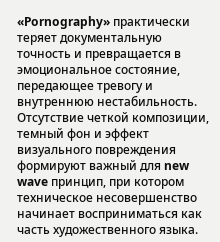«Pornography» практически теряет документальную точность и превращается в эмоциональное состояние, передающее тревогу и внутреннюю нестабильность. Отсутствие четкой композиции, темный фон и эффект визуального повреждения формируют важный для new wave принцип, при котором техническое несовершенство начинает восприниматься как часть художественного языка.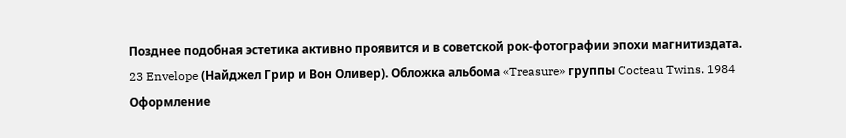Позднее подобная эстетика активно проявится и в советской рок-фотографии эпохи магнитиздата.
23 Envelope (Найджел Грир и Вон Оливер). Обложка альбома «Treasure» группы Cocteau Twins. 1984
Оформление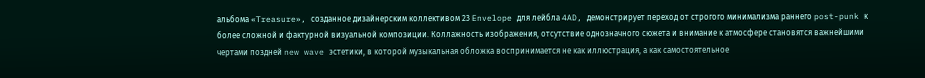альбома «Treasure», созданное дизайнерским коллективом 23 Envelope для лейбла 4AD, демонстрирует переход от строгого минимализма раннего post-punk к более сложной и фактурной визуальной композиции. Коллажность изображения, отсутствие однозначного сюжета и внимание к атмосфере становятся важнейшими чертами поздней new wave эстетики, в которой музыкальная обложка воспринимается не как иллюстрация, а как самостоятельное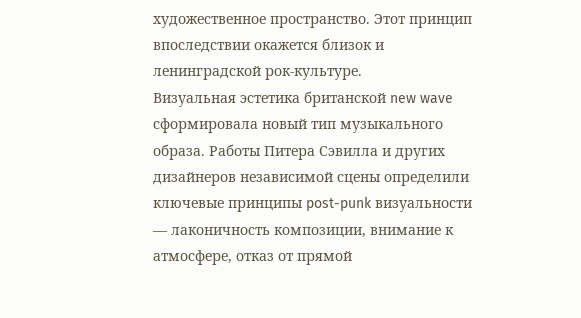художественное пространство. Этот принцип впоследствии окажется близок и ленинградской рок-культуре.
Визуальная эстетика британской new wave сформировала новый тип музыкального образа. Работы Питера Сэвилла и других дизайнеров независимой сцены определили ключевые принципы post-punk визуальности — лаконичность композиции, внимание к атмосфере, отказ от прямой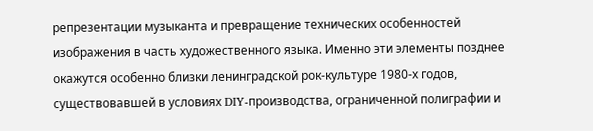репрезентации музыканта и превращение технических особенностей изображения в часть художественного языка. Именно эти элементы позднее окажутся особенно близки ленинградской рок-культуре 1980-х годов, существовавшей в условиях DIY-производства, ограниченной полиграфии и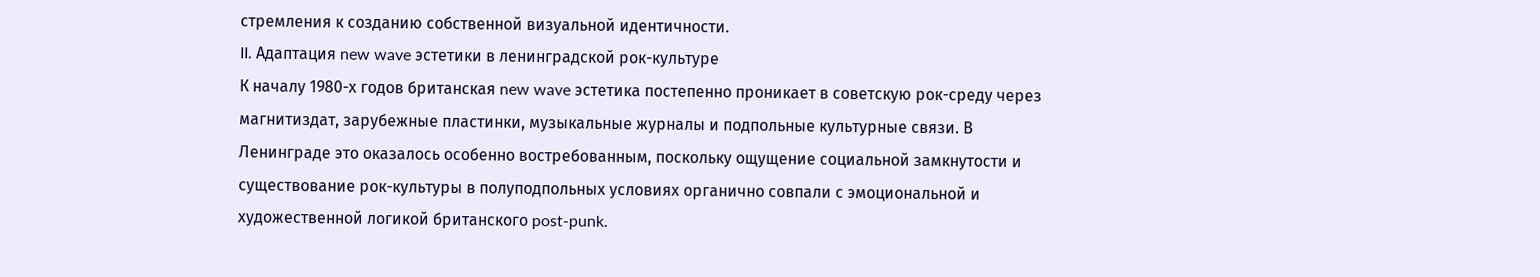стремления к созданию собственной визуальной идентичности.
II. Адаптация new wave эстетики в ленинградской рок-культуре
К началу 1980-х годов британская new wave эстетика постепенно проникает в советскую рок-среду через магнитиздат, зарубежные пластинки, музыкальные журналы и подпольные культурные связи. В Ленинграде это оказалось особенно востребованным, поскольку ощущение социальной замкнутости и существование рок-культуры в полуподпольных условиях органично совпали с эмоциональной и художественной логикой британского post-punk.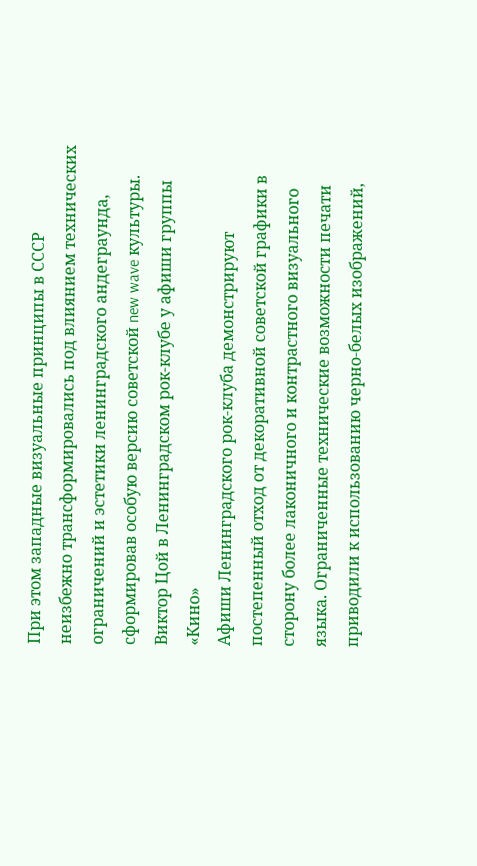При этом западные визуальные принципы в СССР неизбежно трансформировались под влиянием технических ограничений и эстетики ленинградского андеграунда, сформировав особую версию советской new wave культуры.
Виктор Цой в Ленинградском рок-клубе у афиши группы «Кино»
Афиши Ленинградского рок-клуба демонстрируют постепенный отход от декоративной советской графики в сторону более лаконичного и контрастного визуального языка. Ограниченные технические возможности печати приводили к использованию черно-белых изображений,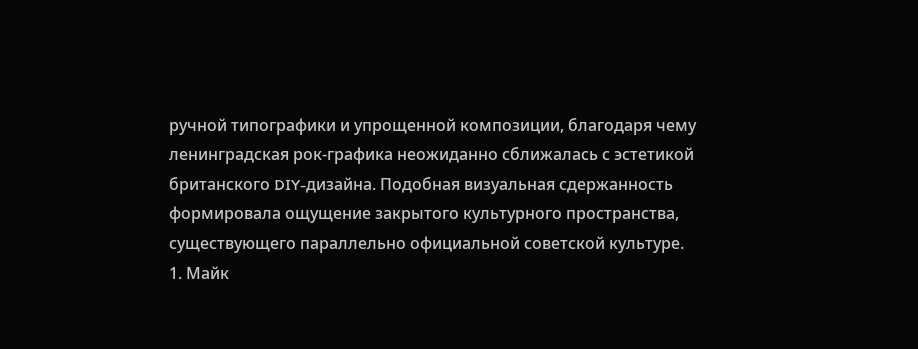ручной типографики и упрощенной композиции, благодаря чему ленинградская рок-графика неожиданно сближалась с эстетикой британского DIY-дизайна. Подобная визуальная сдержанность формировала ощущение закрытого культурного пространства, существующего параллельно официальной советской культуре.
1. Майк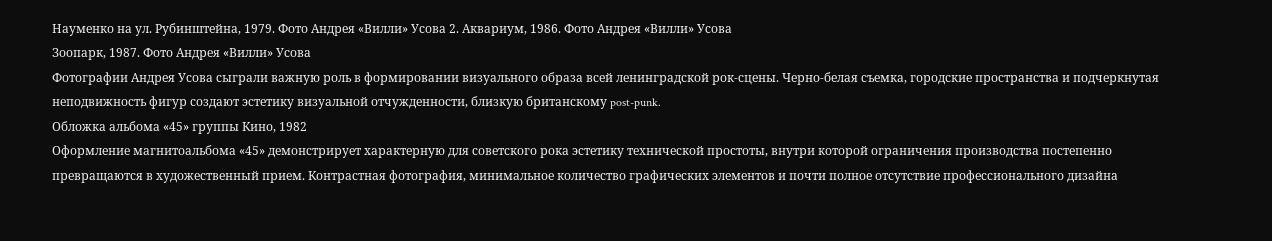Науменко на ул. Рубинштейна, 1979. Фото Андрея «Вилли» Усова 2. Аквариум, 1986. Фото Андрея «Вилли» Усова
Зоопарк, 1987. Фото Андрея «Вилли» Усова
Фотографии Андрея Усова сыграли важную роль в формировании визуального образа всей ленинградской рок-сцены. Черно-белая съемка, городские пространства и подчеркнутая неподвижность фигур создают эстетику визуальной отчужденности, близкую британскому post-punk.
Обложка альбома «45» группы Кино, 1982
Оформление магнитоальбома «45» демонстрирует характерную для советского рока эстетику технической простоты, внутри которой ограничения производства постепенно превращаются в художественный прием. Контрастная фотография, минимальное количество графических элементов и почти полное отсутствие профессионального дизайна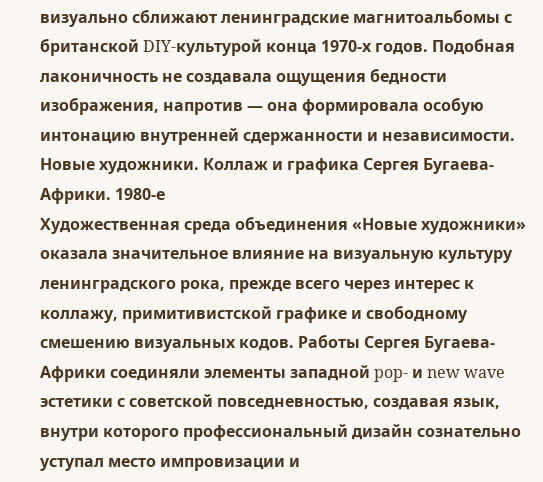визуально сближают ленинградские магнитоальбомы с британской DIY-культурой конца 1970-х годов. Подобная лаконичность не создавала ощущения бедности изображения, напротив — она формировала особую интонацию внутренней сдержанности и независимости.
Новые художники. Коллаж и графика Сергея Бугаева-Африки. 1980-е
Художественная среда объединения «Новые художники» оказала значительное влияние на визуальную культуру ленинградского рока, прежде всего через интерес к коллажу, примитивистской графике и свободному смешению визуальных кодов. Работы Сергея Бугаева-Африки соединяли элементы западной pop- и new wave эстетики с советской повседневностью, создавая язык, внутри которого профессиональный дизайн сознательно уступал место импровизации и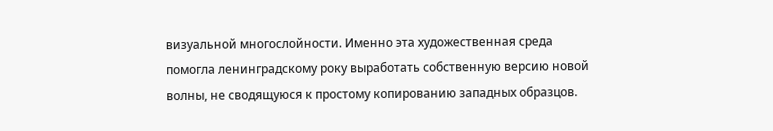визуальной многослойности. Именно эта художественная среда помогла ленинградскому року выработать собственную версию новой волны, не сводящуюся к простому копированию западных образцов.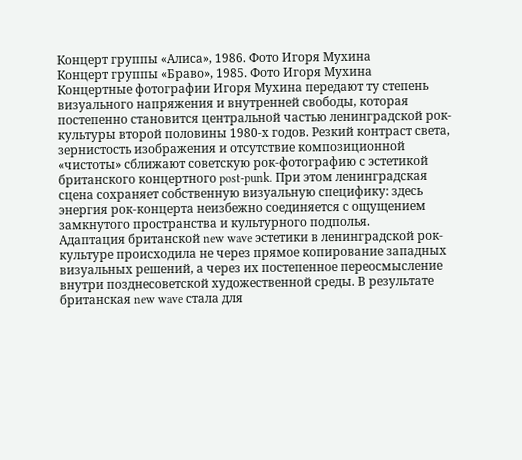Концерт группы «Алиса», 1986. Фото Игоря Мухина
Концерт группы «Браво», 1985. Фото Игоря Мухина
Концертные фотографии Игоря Мухина передают ту степень визуального напряжения и внутренней свободы, которая постепенно становится центральной частью ленинградской рок-культуры второй половины 1980-х годов. Резкий контраст света, зернистость изображения и отсутствие композиционной «чистоты» сближают советскую рок-фотографию с эстетикой британского концертного post-punk. При этом ленинградская сцена сохраняет собственную визуальную специфику: здесь энергия рок-концерта неизбежно соединяется с ощущением замкнутого пространства и культурного подполья.
Адаптация британской new wave эстетики в ленинградской рок-культуре происходила не через прямое копирование западных визуальных решений, а через их постепенное переосмысление внутри позднесоветской художественной среды. В результате британская new wave стала для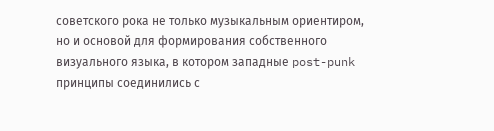советского рока не только музыкальным ориентиром, но и основой для формирования собственного визуального языка, в котором западные post-punk принципы соединились с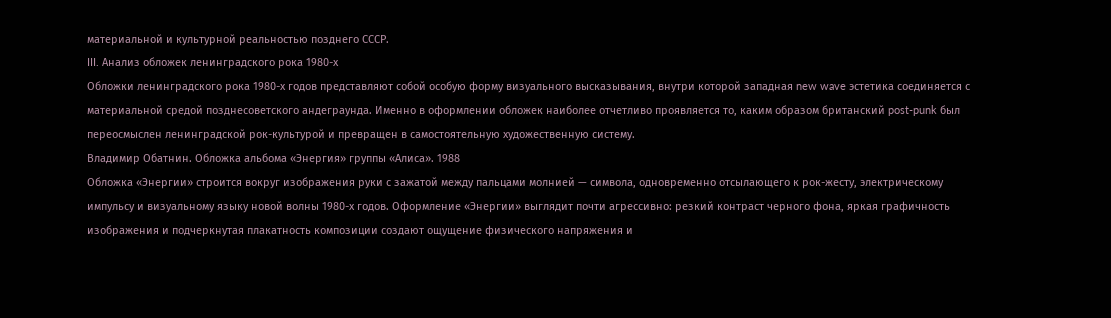материальной и культурной реальностью позднего СССР.
III. Анализ обложек ленинградского рока 1980-х
Обложки ленинградского рока 1980-х годов представляют собой особую форму визуального высказывания, внутри которой западная new wave эстетика соединяется с материальной средой позднесоветского андеграунда. Именно в оформлении обложек наиболее отчетливо проявляется то, каким образом британский post-punk был переосмыслен ленинградской рок-культурой и превращен в самостоятельную художественную систему.
Владимир Обатнин. Обложка альбома «Энергия» группы «Алиса». 1988
Обложка «Энергии» строится вокруг изображения руки с зажатой между пальцами молнией — символа, одновременно отсылающего к рок-жесту, электрическому импульсу и визуальному языку новой волны 1980-х годов. Оформление «Энергии» выглядит почти агрессивно: резкий контраст черного фона, яркая графичность изображения и подчеркнутая плакатность композиции создают ощущение физического напряжения и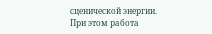сценической энергии. При этом работа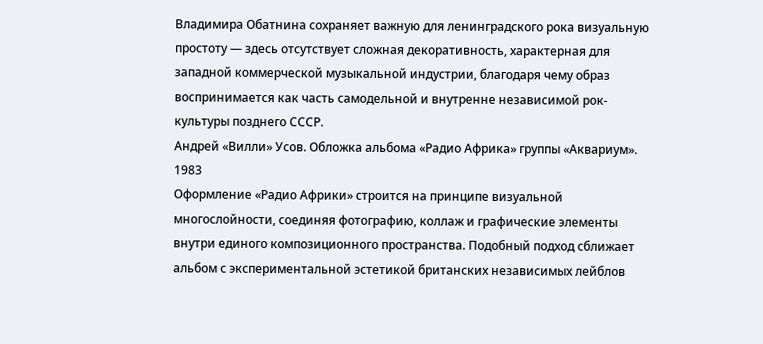Владимира Обатнина сохраняет важную для ленинградского рока визуальную простоту — здесь отсутствует сложная декоративность, характерная для западной коммерческой музыкальной индустрии, благодаря чему образ воспринимается как часть самодельной и внутренне независимой рок-культуры позднего СССР.
Андрей «Вилли» Усов. Обложка альбома «Радио Африка» группы «Аквариум». 1983
Оформление «Радио Африки» строится на принципе визуальной многослойности, соединяя фотографию, коллаж и графические элементы внутри единого композиционного пространства. Подобный подход сближает альбом с экспериментальной эстетикой британских независимых лейблов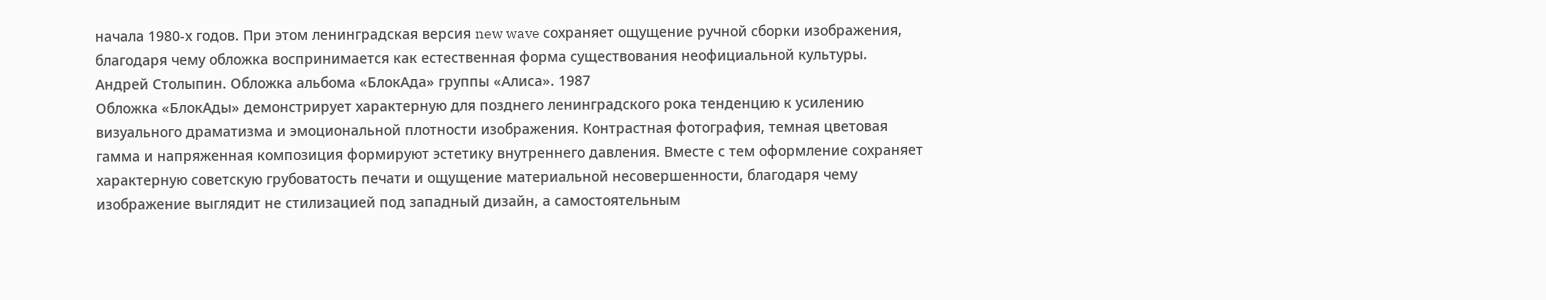начала 1980-х годов. При этом ленинградская версия new wave сохраняет ощущение ручной сборки изображения, благодаря чему обложка воспринимается как естественная форма существования неофициальной культуры.
Андрей Столыпин. Обложка альбома «БлокАда» группы «Алиса». 1987
Обложка «БлокАды» демонстрирует характерную для позднего ленинградского рока тенденцию к усилению визуального драматизма и эмоциональной плотности изображения. Контрастная фотография, темная цветовая гамма и напряженная композиция формируют эстетику внутреннего давления. Вместе с тем оформление сохраняет характерную советскую грубоватость печати и ощущение материальной несовершенности, благодаря чему изображение выглядит не стилизацией под западный дизайн, а самостоятельным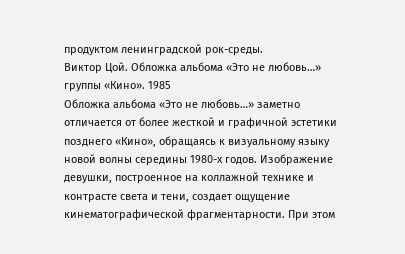продуктом ленинградской рок-среды.
Виктор Цой. Обложка альбома «Это не любовь…» группы «Кино». 1985
Обложка альбома «Это не любовь…» заметно отличается от более жесткой и графичной эстетики позднего «Кино», обращаясь к визуальному языку новой волны середины 1980-х годов. Изображение девушки, построенное на коллажной технике и контрасте света и тени, создает ощущение кинематографической фрагментарности. При этом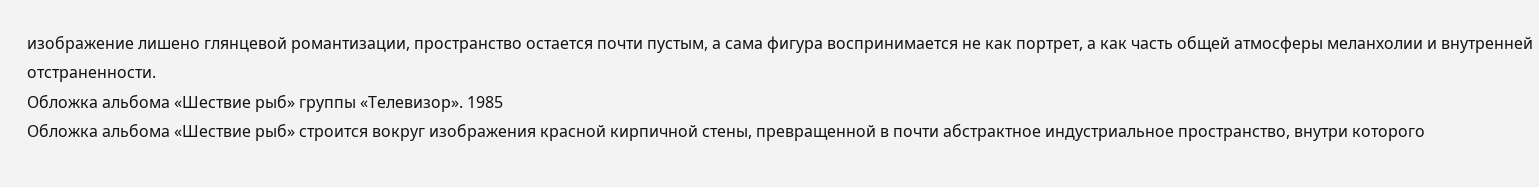изображение лишено глянцевой романтизации, пространство остается почти пустым, а сама фигура воспринимается не как портрет, а как часть общей атмосферы меланхолии и внутренней отстраненности.
Обложка альбома «Шествие рыб» группы «Телевизор». 1985
Обложка альбома «Шествие рыб» строится вокруг изображения красной кирпичной стены, превращенной в почти абстрактное индустриальное пространство, внутри которого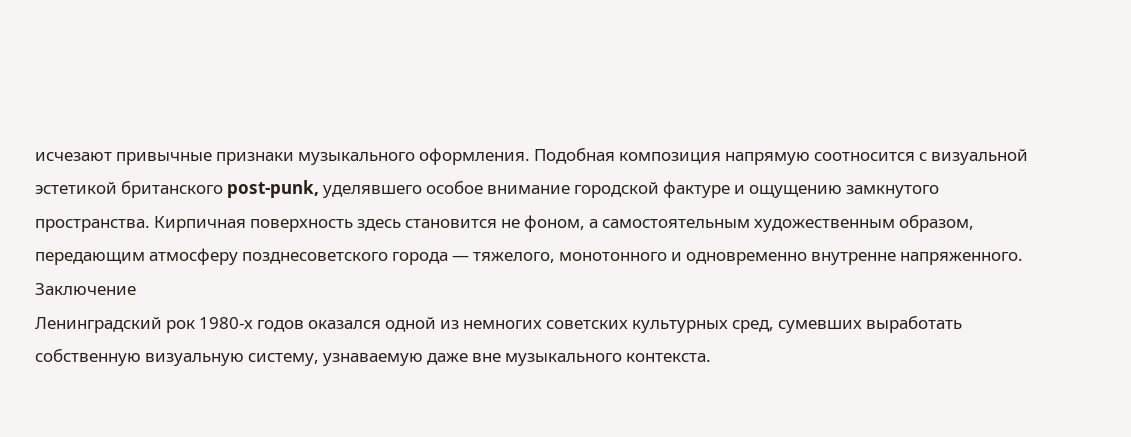исчезают привычные признаки музыкального оформления. Подобная композиция напрямую соотносится с визуальной эстетикой британского post-punk, уделявшего особое внимание городской фактуре и ощущению замкнутого пространства. Кирпичная поверхность здесь становится не фоном, а самостоятельным художественным образом, передающим атмосферу позднесоветского города — тяжелого, монотонного и одновременно внутренне напряженного.
Заключение
Ленинградский рок 1980-х годов оказался одной из немногих советских культурных сред, сумевших выработать собственную визуальную систему, узнаваемую даже вне музыкального контекста.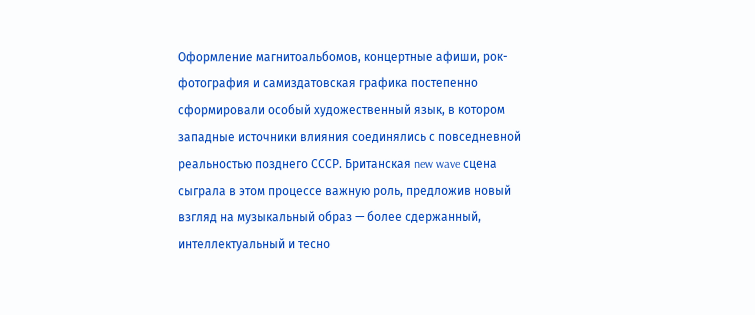Оформление магнитоальбомов, концертные афиши, рок-фотография и самиздатовская графика постепенно сформировали особый художественный язык, в котором западные источники влияния соединялись с повседневной реальностью позднего СССР. Британская new wave сцена сыграла в этом процессе важную роль, предложив новый взгляд на музыкальный образ — более сдержанный, интеллектуальный и тесно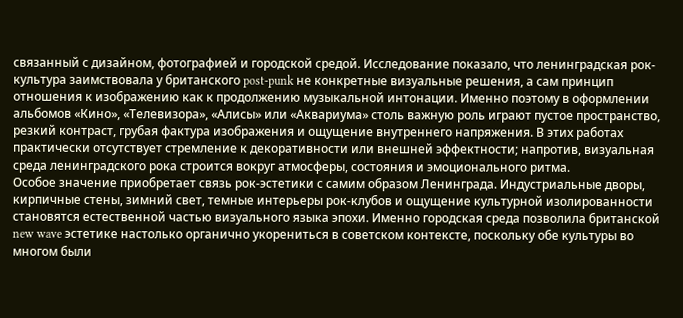связанный с дизайном, фотографией и городской средой. Исследование показало, что ленинградская рок-культура заимствовала у британского post-punk не конкретные визуальные решения, а сам принцип отношения к изображению как к продолжению музыкальной интонации. Именно поэтому в оформлении альбомов «Кино», «Телевизора», «Алисы» или «Аквариума» столь важную роль играют пустое пространство, резкий контраст, грубая фактура изображения и ощущение внутреннего напряжения. В этих работах практически отсутствует стремление к декоративности или внешней эффектности; напротив, визуальная среда ленинградского рока строится вокруг атмосферы, состояния и эмоционального ритма.
Особое значение приобретает связь рок-эстетики с самим образом Ленинграда. Индустриальные дворы, кирпичные стены, зимний свет, темные интерьеры рок-клубов и ощущение культурной изолированности становятся естественной частью визуального языка эпохи. Именно городская среда позволила британской new wave эстетике настолько органично укорениться в советском контексте, поскольку обе культуры во многом были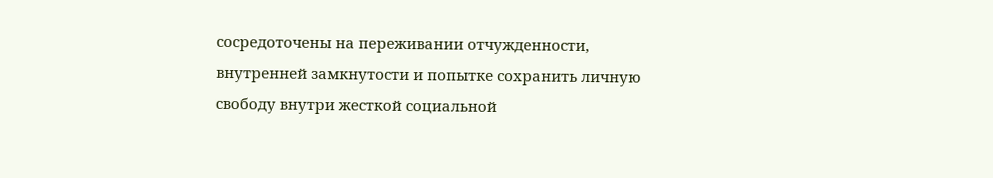сосредоточены на переживании отчужденности, внутренней замкнутости и попытке сохранить личную свободу внутри жесткой социальной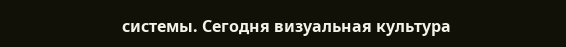системы. Сегодня визуальная культура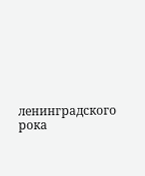ленинградского рока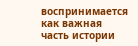воспринимается как важная часть истории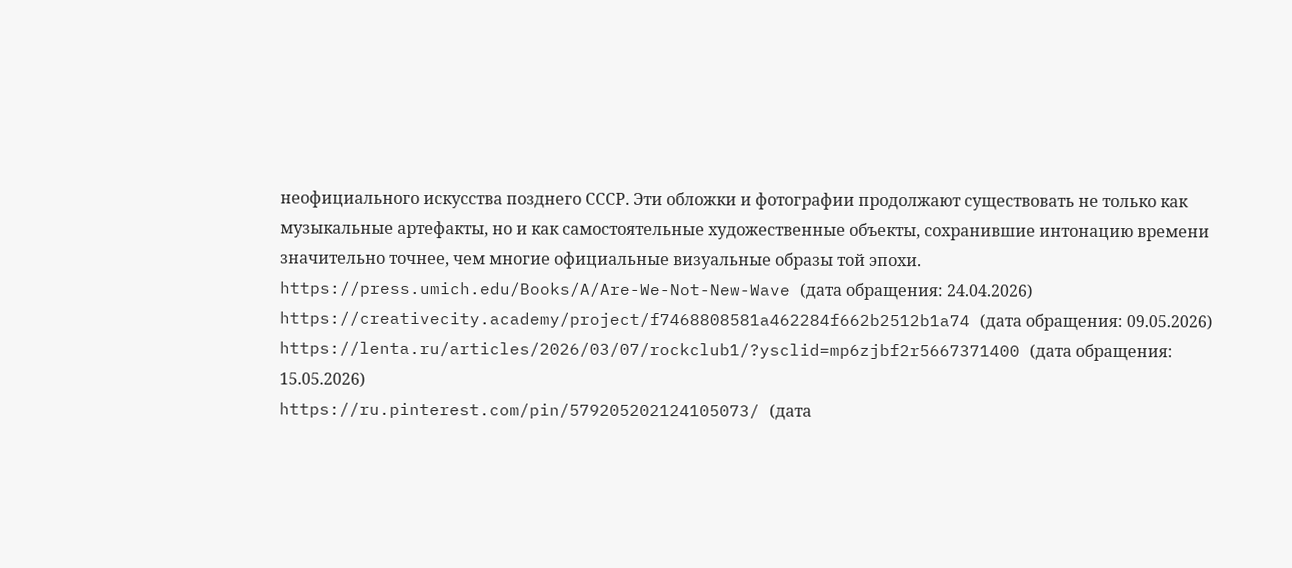неофициального искусства позднего СССР. Эти обложки и фотографии продолжают существовать не только как музыкальные артефакты, но и как самостоятельные художественные объекты, сохранившие интонацию времени значительно точнее, чем многие официальные визуальные образы той эпохи.
https://press.umich.edu/Books/A/Are-We-Not-New-Wave (дата обращения: 24.04.2026)
https://creativecity.academy/project/f7468808581a462284f662b2512b1a74 (дата обращения: 09.05.2026)
https://lenta.ru/articles/2026/03/07/rockclub1/?ysclid=mp6zjbf2r5667371400 (дата обращения: 15.05.2026)
https://ru.pinterest.com/pin/579205202124105073/ (дата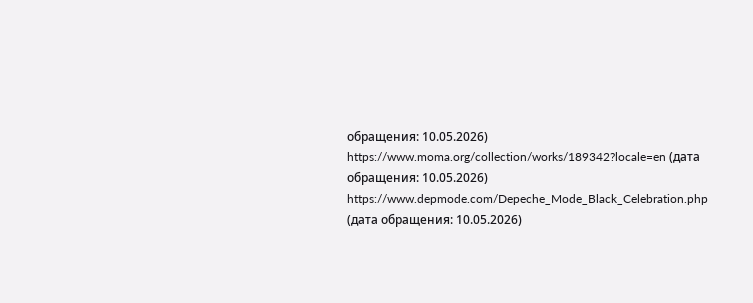обращения: 10.05.2026)
https://www.moma.org/collection/works/189342?locale=en (дата обращения: 10.05.2026)
https://www.depmode.com/Depeche_Mode_Black_Celebration.php (дата обращения: 10.05.2026)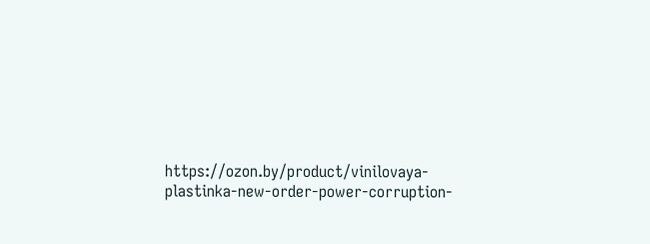https://ozon.by/product/vinilovaya-plastinka-new-order-power-corruption-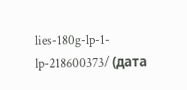lies-180g-lp-1-lp-218600373/ (дата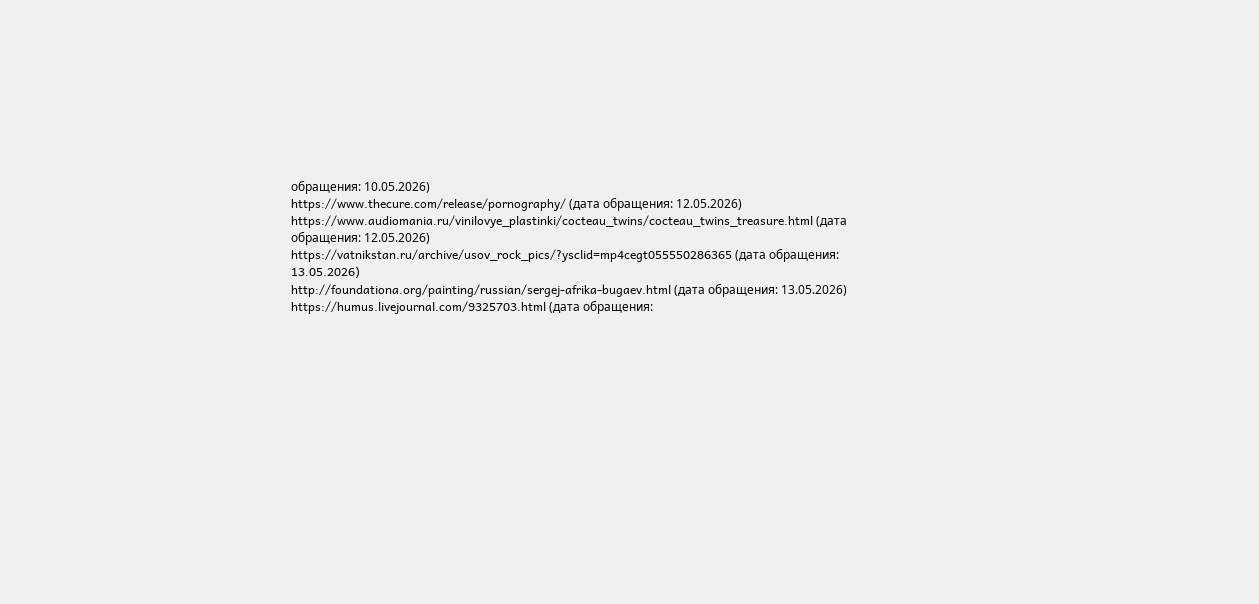обращения: 10.05.2026)
https://www.thecure.com/release/pornography/ (дата обращения: 12.05.2026)
https://www.audiomania.ru/vinilovye_plastinki/cocteau_twins/cocteau_twins_treasure.html (дата обращения: 12.05.2026)
https://vatnikstan.ru/archive/usov_rock_pics/?ysclid=mp4cegt055550286365 (дата обращения: 13.05.2026)
http://foundationa.org/painting/russian/sergej-afrika-bugaev.html (дата обращения: 13.05.2026)
https://humus.livejournal.com/9325703.html (дата обращения: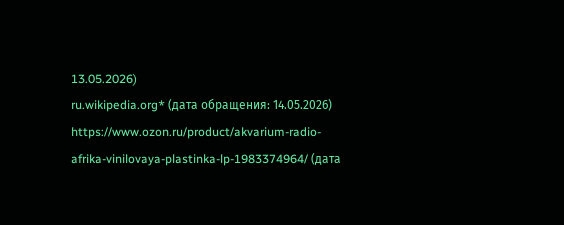13.05.2026)
ru.wikipedia.org* (дата обращения: 14.05.2026)
https://www.ozon.ru/product/akvarium-radio-afrika-vinilovaya-plastinka-lp-1983374964/ (дата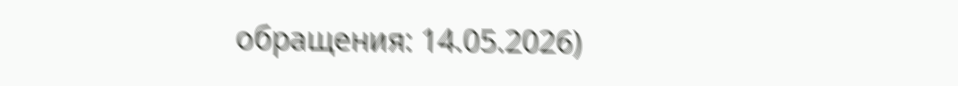обращения: 14.05.2026)